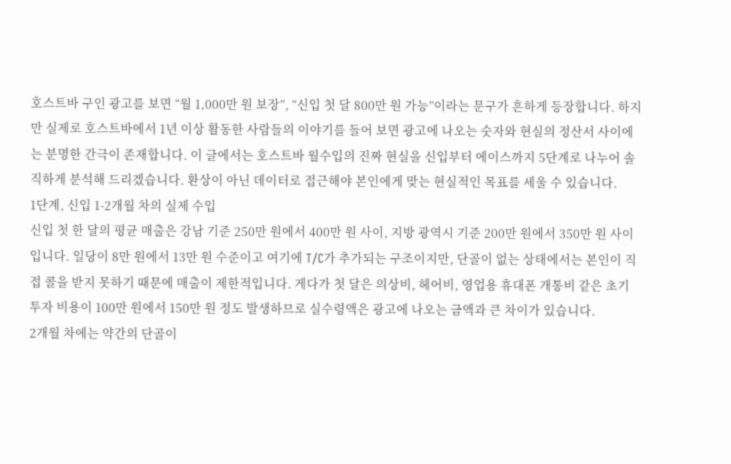호스트바 구인 광고를 보면 “월 1,000만 원 보장”, “신입 첫 달 800만 원 가능”이라는 문구가 흔하게 등장합니다. 하지만 실제로 호스트바에서 1년 이상 활동한 사람들의 이야기를 들어 보면 광고에 나오는 숫자와 현실의 정산서 사이에는 분명한 간극이 존재합니다. 이 글에서는 호스트바 월수입의 진짜 현실을 신입부터 에이스까지 5단계로 나누어 솔직하게 분석해 드리겠습니다. 환상이 아닌 데이터로 접근해야 본인에게 맞는 현실적인 목표를 세울 수 있습니다.
1단계, 신입 1-2개월 차의 실제 수입
신입 첫 한 달의 평균 매출은 강남 기준 250만 원에서 400만 원 사이, 지방 광역시 기준 200만 원에서 350만 원 사이입니다. 일당이 8만 원에서 13만 원 수준이고 여기에 T/C가 추가되는 구조이지만, 단골이 없는 상태에서는 본인이 직접 콜을 받지 못하기 때문에 매출이 제한적입니다. 게다가 첫 달은 의상비, 헤어비, 영업용 휴대폰 개통비 같은 초기 투자 비용이 100만 원에서 150만 원 정도 발생하므로 실수령액은 광고에 나오는 금액과 큰 차이가 있습니다.
2개월 차에는 약간의 단골이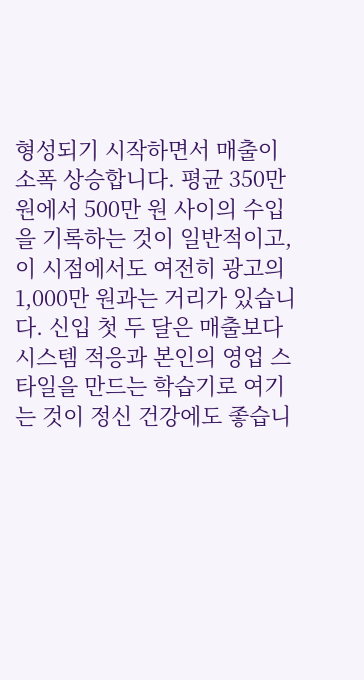형성되기 시작하면서 매출이 소폭 상승합니다. 평균 350만 원에서 500만 원 사이의 수입을 기록하는 것이 일반적이고, 이 시점에서도 여전히 광고의 1,000만 원과는 거리가 있습니다. 신입 첫 두 달은 매출보다 시스템 적응과 본인의 영업 스타일을 만드는 학습기로 여기는 것이 정신 건강에도 좋습니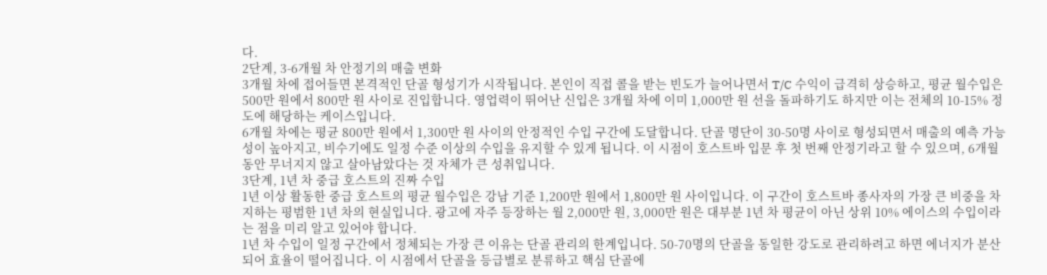다.
2단계, 3-6개월 차 안정기의 매출 변화
3개월 차에 접어들면 본격적인 단골 형성기가 시작됩니다. 본인이 직접 콜을 받는 빈도가 늘어나면서 T/C 수익이 급격히 상승하고, 평균 월수입은 500만 원에서 800만 원 사이로 진입합니다. 영업력이 뛰어난 신입은 3개월 차에 이미 1,000만 원 선을 돌파하기도 하지만 이는 전체의 10-15% 정도에 해당하는 케이스입니다.
6개월 차에는 평균 800만 원에서 1,300만 원 사이의 안정적인 수입 구간에 도달합니다. 단골 명단이 30-50명 사이로 형성되면서 매출의 예측 가능성이 높아지고, 비수기에도 일정 수준 이상의 수입을 유지할 수 있게 됩니다. 이 시점이 호스트바 입문 후 첫 번째 안정기라고 할 수 있으며, 6개월 동안 무너지지 않고 살아남았다는 것 자체가 큰 성취입니다.
3단계, 1년 차 중급 호스트의 진짜 수입
1년 이상 활동한 중급 호스트의 평균 월수입은 강남 기준 1,200만 원에서 1,800만 원 사이입니다. 이 구간이 호스트바 종사자의 가장 큰 비중을 차지하는 평범한 1년 차의 현실입니다. 광고에 자주 등장하는 월 2,000만 원, 3,000만 원은 대부분 1년 차 평균이 아닌 상위 10% 에이스의 수입이라는 점을 미리 알고 있어야 합니다.
1년 차 수입이 일정 구간에서 정체되는 가장 큰 이유는 단골 관리의 한계입니다. 50-70명의 단골을 동일한 강도로 관리하려고 하면 에너지가 분산되어 효율이 떨어집니다. 이 시점에서 단골을 등급별로 분류하고 핵심 단골에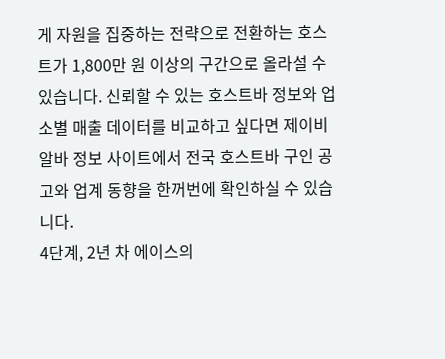게 자원을 집중하는 전략으로 전환하는 호스트가 1,800만 원 이상의 구간으로 올라설 수 있습니다. 신뢰할 수 있는 호스트바 정보와 업소별 매출 데이터를 비교하고 싶다면 제이비알바 정보 사이트에서 전국 호스트바 구인 공고와 업계 동향을 한꺼번에 확인하실 수 있습니다.
4단계, 2년 차 에이스의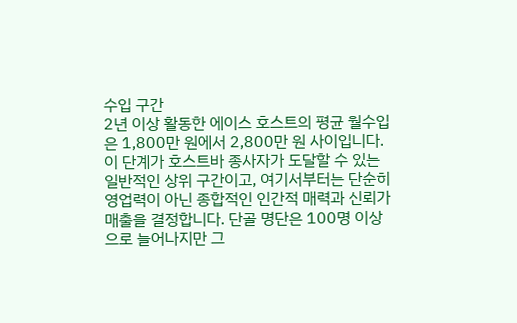수입 구간
2년 이상 활동한 에이스 호스트의 평균 월수입은 1,800만 원에서 2,800만 원 사이입니다. 이 단계가 호스트바 종사자가 도달할 수 있는 일반적인 상위 구간이고, 여기서부터는 단순히 영업력이 아닌 종합적인 인간적 매력과 신뢰가 매출을 결정합니다. 단골 명단은 100명 이상으로 늘어나지만 그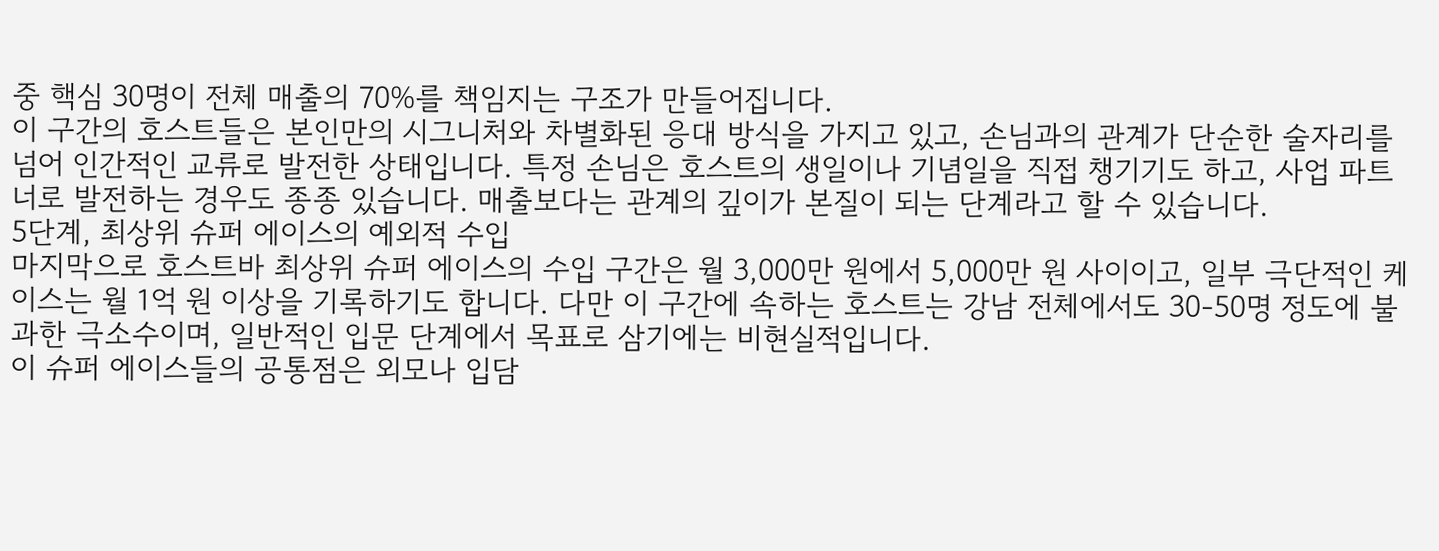중 핵심 30명이 전체 매출의 70%를 책임지는 구조가 만들어집니다.
이 구간의 호스트들은 본인만의 시그니처와 차별화된 응대 방식을 가지고 있고, 손님과의 관계가 단순한 술자리를 넘어 인간적인 교류로 발전한 상태입니다. 특정 손님은 호스트의 생일이나 기념일을 직접 챙기기도 하고, 사업 파트너로 발전하는 경우도 종종 있습니다. 매출보다는 관계의 깊이가 본질이 되는 단계라고 할 수 있습니다.
5단계, 최상위 슈퍼 에이스의 예외적 수입
마지막으로 호스트바 최상위 슈퍼 에이스의 수입 구간은 월 3,000만 원에서 5,000만 원 사이이고, 일부 극단적인 케이스는 월 1억 원 이상을 기록하기도 합니다. 다만 이 구간에 속하는 호스트는 강남 전체에서도 30-50명 정도에 불과한 극소수이며, 일반적인 입문 단계에서 목표로 삼기에는 비현실적입니다.
이 슈퍼 에이스들의 공통점은 외모나 입담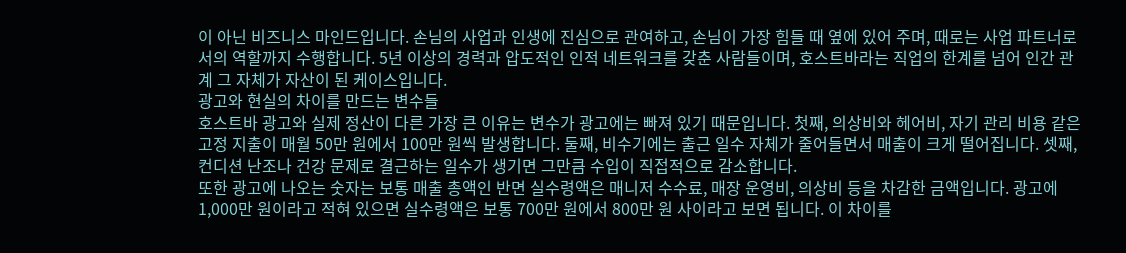이 아닌 비즈니스 마인드입니다. 손님의 사업과 인생에 진심으로 관여하고, 손님이 가장 힘들 때 옆에 있어 주며, 때로는 사업 파트너로서의 역할까지 수행합니다. 5년 이상의 경력과 압도적인 인적 네트워크를 갖춘 사람들이며, 호스트바라는 직업의 한계를 넘어 인간 관계 그 자체가 자산이 된 케이스입니다.
광고와 현실의 차이를 만드는 변수들
호스트바 광고와 실제 정산이 다른 가장 큰 이유는 변수가 광고에는 빠져 있기 때문입니다. 첫째, 의상비와 헤어비, 자기 관리 비용 같은 고정 지출이 매월 50만 원에서 100만 원씩 발생합니다. 둘째, 비수기에는 출근 일수 자체가 줄어들면서 매출이 크게 떨어집니다. 셋째, 컨디션 난조나 건강 문제로 결근하는 일수가 생기면 그만큼 수입이 직접적으로 감소합니다.
또한 광고에 나오는 숫자는 보통 매출 총액인 반면 실수령액은 매니저 수수료, 매장 운영비, 의상비 등을 차감한 금액입니다. 광고에 1,000만 원이라고 적혀 있으면 실수령액은 보통 700만 원에서 800만 원 사이라고 보면 됩니다. 이 차이를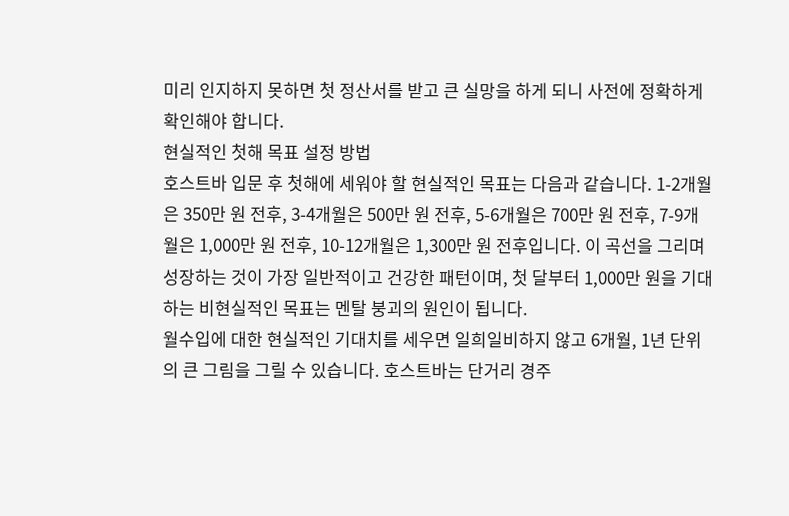미리 인지하지 못하면 첫 정산서를 받고 큰 실망을 하게 되니 사전에 정확하게 확인해야 합니다.
현실적인 첫해 목표 설정 방법
호스트바 입문 후 첫해에 세워야 할 현실적인 목표는 다음과 같습니다. 1-2개월은 350만 원 전후, 3-4개월은 500만 원 전후, 5-6개월은 700만 원 전후, 7-9개월은 1,000만 원 전후, 10-12개월은 1,300만 원 전후입니다. 이 곡선을 그리며 성장하는 것이 가장 일반적이고 건강한 패턴이며, 첫 달부터 1,000만 원을 기대하는 비현실적인 목표는 멘탈 붕괴의 원인이 됩니다.
월수입에 대한 현실적인 기대치를 세우면 일희일비하지 않고 6개월, 1년 단위의 큰 그림을 그릴 수 있습니다. 호스트바는 단거리 경주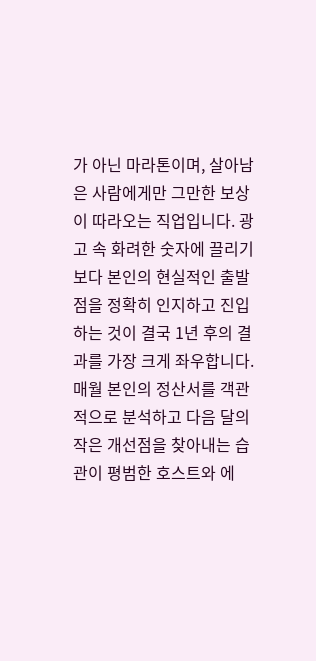가 아닌 마라톤이며, 살아남은 사람에게만 그만한 보상이 따라오는 직업입니다. 광고 속 화려한 숫자에 끌리기보다 본인의 현실적인 출발점을 정확히 인지하고 진입하는 것이 결국 1년 후의 결과를 가장 크게 좌우합니다. 매월 본인의 정산서를 객관적으로 분석하고 다음 달의 작은 개선점을 찾아내는 습관이 평범한 호스트와 에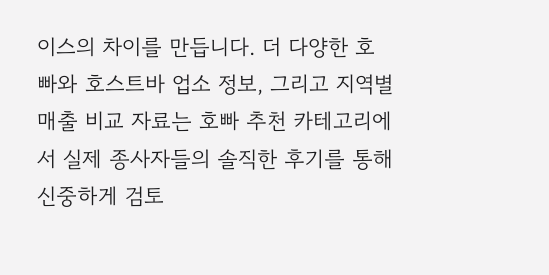이스의 차이를 만듭니다. 더 다양한 호빠와 호스트바 업소 정보, 그리고 지역별 매출 비교 자료는 호빠 추천 카테고리에서 실제 종사자들의 솔직한 후기를 통해 신중하게 검토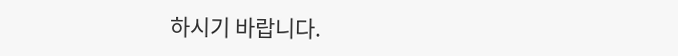하시기 바랍니다.